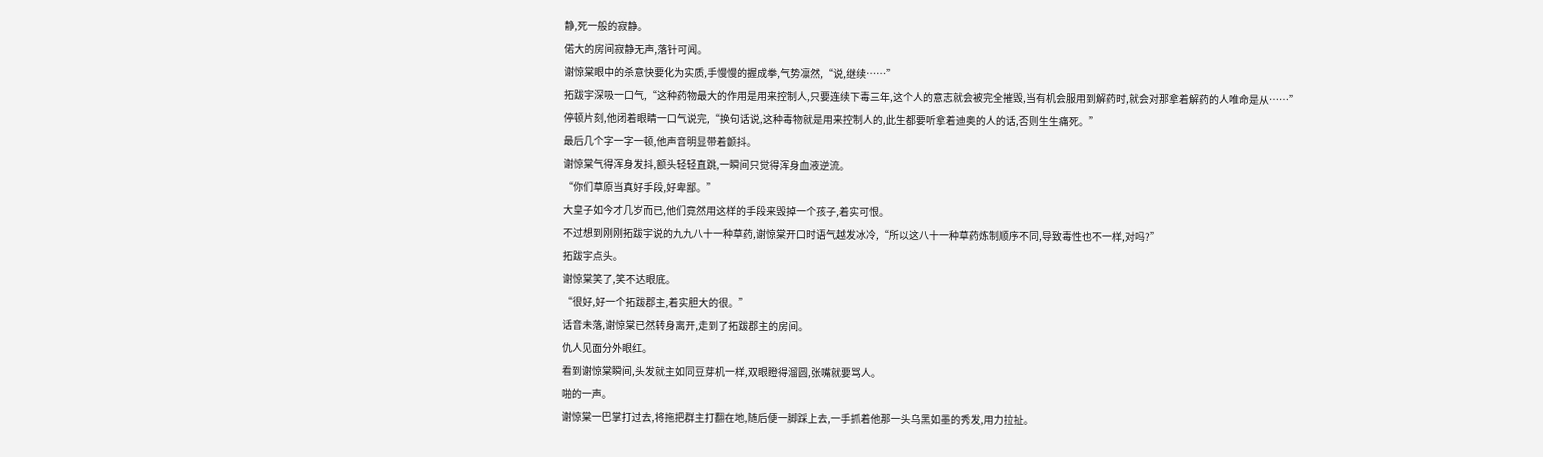静,死一般的寂静。
偌大的房间寂静无声,落针可闻。
谢惊棠眼中的杀意快要化为实质,手慢慢的握成拳,气势凛然,“说,继续……”
拓跋宇深吸一口气,“这种药物最大的作用是用来控制人,只要连续下毒三年,这个人的意志就会被完全摧毁,当有机会服用到解药时,就会对那拿着解药的人唯命是从……”
停顿片刻,他闭着眼睛一口气说完,“换句话说,这种毒物就是用来控制人的,此生都要听拿着迪奥的人的话,否则生生痛死。”
最后几个字一字一顿,他声音明显带着颤抖。
谢惊棠气得浑身发抖,额头轻轻直跳,一瞬间只觉得浑身血液逆流。
“你们草原当真好手段,好卑鄙。”
大皇子如今才几岁而已,他们竟然用这样的手段来毁掉一个孩子,着实可恨。
不过想到刚刚拓跋宇说的九九八十一种草药,谢惊棠开口时语气越发冰冷,“所以这八十一种草药炼制顺序不同,导致毒性也不一样,对吗?”
拓跋宇点头。
谢惊棠笑了,笑不达眼底。
“很好,好一个拓跋郡主,着实胆大的很。”
话音未落,谢惊棠已然转身离开,走到了拓跋郡主的房间。
仇人见面分外眼红。
看到谢惊棠瞬间,头发就主如同豆芽机一样,双眼瞪得溜圆,张嘴就要骂人。
啪的一声。
谢惊棠一巴掌打过去,将拖把群主打翻在地,随后便一脚踩上去,一手抓着他那一头乌黑如墨的秀发,用力拉扯。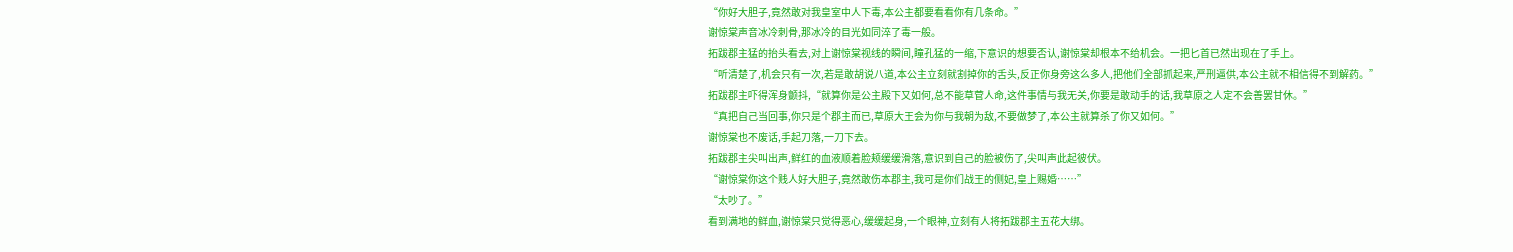“你好大胆子,竟然敢对我皇室中人下毒,本公主都要看看你有几条命。”
谢惊棠声音冰冷刺骨,那冰冷的目光如同淬了毒一般。
拓跋郡主猛的抬头看去,对上谢惊棠视线的瞬间,瞳孔猛的一缩,下意识的想要否认,谢惊棠却根本不给机会。一把匕首已然出现在了手上。
“听清楚了,机会只有一次,若是敢胡说八道,本公主立刻就割掉你的舌头,反正你身旁这么多人,把他们全部抓起来,严刑逼供,本公主就不相信得不到解药。”
拓跋郡主吓得浑身颤抖,“就算你是公主殿下又如何,总不能草菅人命,这件事情与我无关,你要是敢动手的话,我草原之人定不会善罢甘休。”
“真把自己当回事,你只是个郡主而已,草原大王会为你与我朝为敌,不要做梦了,本公主就算杀了你又如何。”
谢惊棠也不废话,手起刀落,一刀下去。
拓跋郡主尖叫出声,鲜红的血液顺着脸颊缓缓滑落,意识到自己的脸被伤了,尖叫声此起彼伏。
“谢惊棠你这个贱人好大胆子,竟然敢伤本郡主,我可是你们战王的侧妃,皇上赐婚……”
“太吵了。”
看到满地的鲜血,谢惊棠只觉得恶心,缓缓起身,一个眼神,立刻有人将拓跋郡主五花大绑。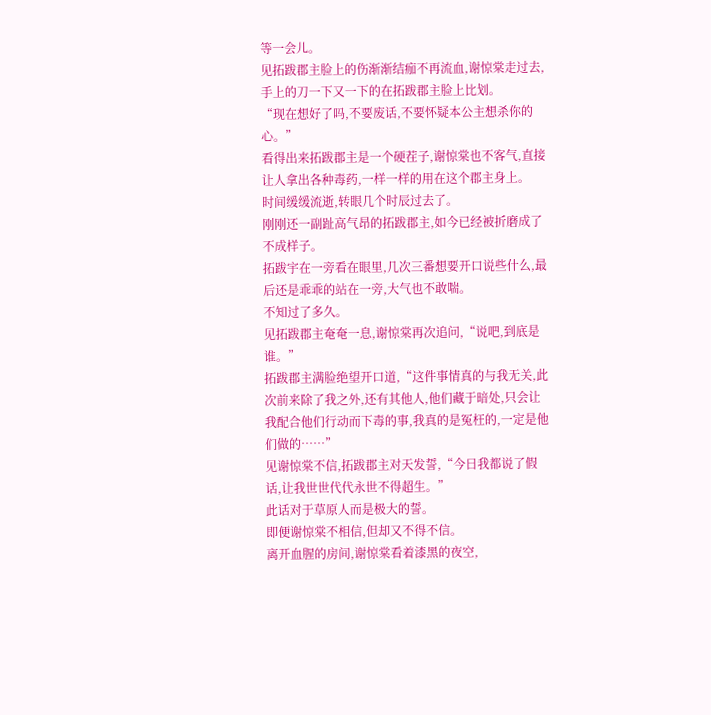等一会儿。
见拓跋郡主脸上的伤渐渐结痂不再流血,谢惊棠走过去,手上的刀一下又一下的在拓跋郡主脸上比划。
“现在想好了吗,不要废话,不要怀疑本公主想杀你的心。”
看得出来拓跋郡主是一个硬茬子,谢惊棠也不客气,直接让人拿出各种毒药,一样一样的用在这个郡主身上。
时间缓缓流逝,转眼几个时辰过去了。
刚刚还一副趾高气昂的拓跋郡主,如今已经被折磨成了不成样子。
拓跋宇在一旁看在眼里,几次三番想要开口说些什么,最后还是乖乖的站在一旁,大气也不敢喘。
不知过了多久。
见拓跋郡主奄奄一息,谢惊棠再次追问,“说吧,到底是谁。”
拓跋郡主满脸绝望开口道,“这件事情真的与我无关,此次前来除了我之外,还有其他人,他们藏于暗处,只会让我配合他们行动而下毒的事,我真的是冤枉的,一定是他们做的……”
见谢惊棠不信,拓跋郡主对天发誓,“今日我都说了假话,让我世世代代永世不得超生。”
此话对于草原人而是极大的誓。
即便谢惊棠不相信,但却又不得不信。
离开血腥的房间,谢惊棠看着漆黑的夜空,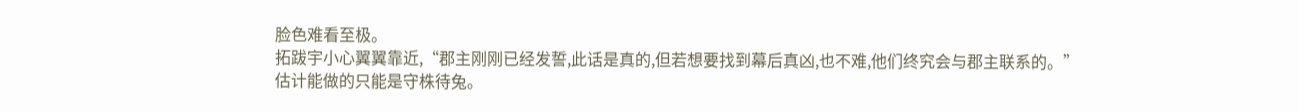脸色难看至极。
拓跋宇小心翼翼靠近,“郡主刚刚已经发誓,此话是真的,但若想要找到幕后真凶,也不难,他们终究会与郡主联系的。”
估计能做的只能是守株待兔。